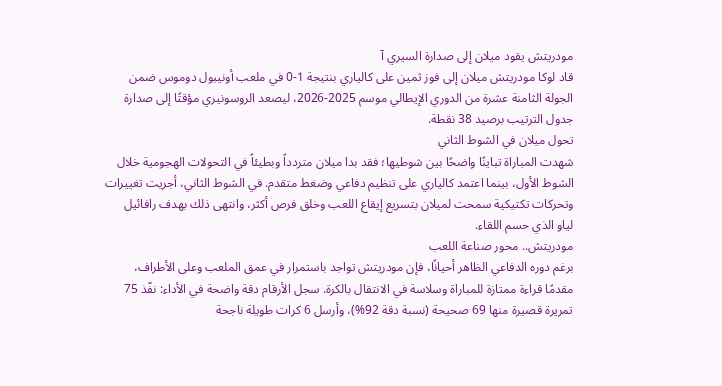مودريتش يقود ميلان إلى صدارة السيري آ
قاد لوكا مودريتش ميلان إلى فوز ثمين على كالياري بنتيجة 1-0 في ملعب أونيبول دوموس ضمن الجولة الثامنة عشرة من الدوري الإيطالي موسم 2025-2026، ليصعد الروسونيري مؤقتًا إلى صدارة جدول الترتيب برصيد 38 نقطة.
تحول ميلان في الشوط الثاني
شهدت المباراة تباينًا واضحًا بين شوطيها؛ فقد بدا ميلان متردداً وبطيئاً في التحولات الهجومية خلال الشوط الأول، بينما اعتمد كالياري على تنظيم دفاعي وضغط متقدم. في الشوط الثاني، أجريت تغييرات وتحركات تكتيكية سمحت لميلان بتسريع إيقاع اللعب وخلق فرص أكثر، وانتهى ذلك بهدف رافائيل لياو الذي حسم اللقاء.
مودريتش.. محور صناعة اللعب
برغم دوره الدفاعي الظاهر أحيانًا، فإن مودريتش تواجد باستمرار في عمق الملعب وعلى الأطراف، مقدمًا قراءة ممتازة للمباراة وسلاسة في الانتقال بالكرة. سجل الأرقام دقة واضحة في الأداء: نفّذ 75 تمريرة قصيرة منها 69 صحيحة (نسبة دقة 92%)، وأرسل 6 كرات طويلة ناجحة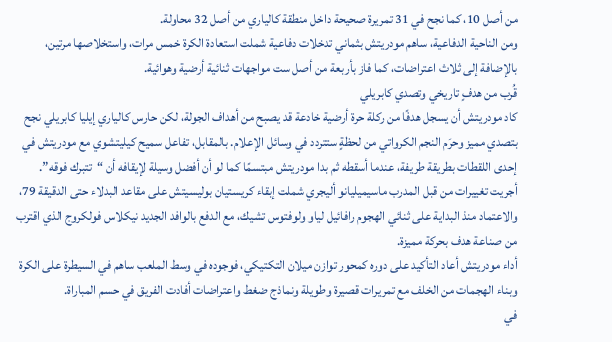من أصل 10، كما نجح في 31 تمريرة صحيحة داخل منطقة كالياري من أصل 32 محاولة.
ومن الناحية الدفاعية، ساهم مودريتش بثماني تدخلات دفاعية شملت استعادة الكرة خمس مرات، واستخلاصها مرتين، بالإضافة إلى ثلاث اعتراضات، كما فاز بأربعة من أصل ست مواجهات ثنائية أرضية وهوائية.
قُرب من هدفٍ تاريخي وتصدي كابريلي
كاد مودريتش أن يسجل هدفًا من ركلة حرة أرضية خادعة قد يصبح من أهداف الجولة، لكن حارس كالياري إيليا كابريلي نجح بتصدي مميز وحرَم النجم الكرواتي من لحظةٍ ستتردد في وسائل الإعلام. بالمقابل، تفاعل سميح كيليتشوي مع مودريتش في إحدى اللقطات بطريقة طريفة، عندما أسقطه ثم بدا مودريتش مبتسمًا كما لو أن أفضل وسيلة لإيقافه أن “تتبرك فوقه”.
أجريت تغييرات من قبل المدرب ماسيميليانو أليجري شملت إبقاء كريستيان بوليسيتش على مقاعد البدلاء حتى الدقيقة 79، والاعتماد منذ البداية على ثنائي الهجوم رافائيل لياو ولوفتوس تشيك، مع الدفع بالوافد الجديد نيكلاس فولكروج الذي اقترب من صناعة هدف بحركة مميزة.
أداء مودريتش أعاد التأكيد على دوره كمحور توازن ميلان التكتيكي، فوجوده في وسط الملعب ساهم في السيطرة على الكرة وبناء الهجمات من الخلف مع تمريرات قصيرة وطويلة ونماذج ضغط واعتراضات أفادت الفريق في حسم المباراة.
في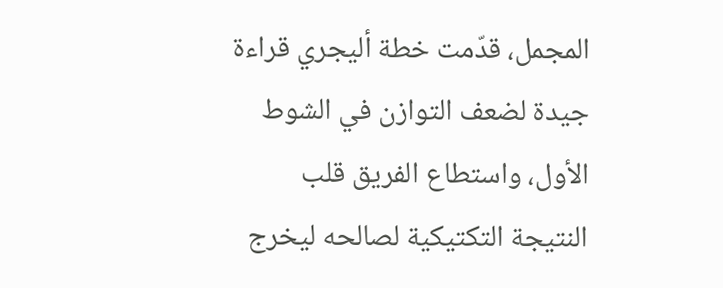المجمل، قدّمت خطة أليجري قراءة جيدة لضعف التوازن في الشوط الأول، واستطاع الفريق قلب النتيجة التكتيكية لصالحه ليخرج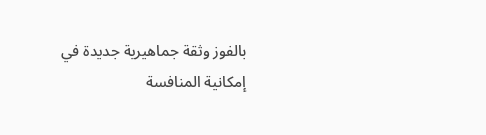بالفوز وثقة جماهيرية جديدة في إمكانية المنافسة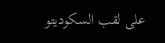على لقب السكوديتو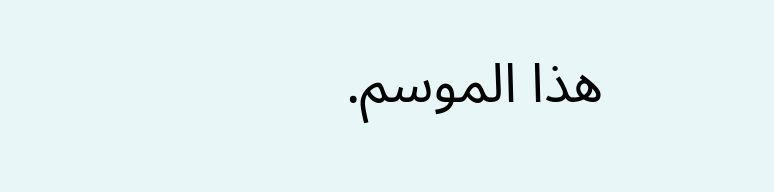هذا الموسم.